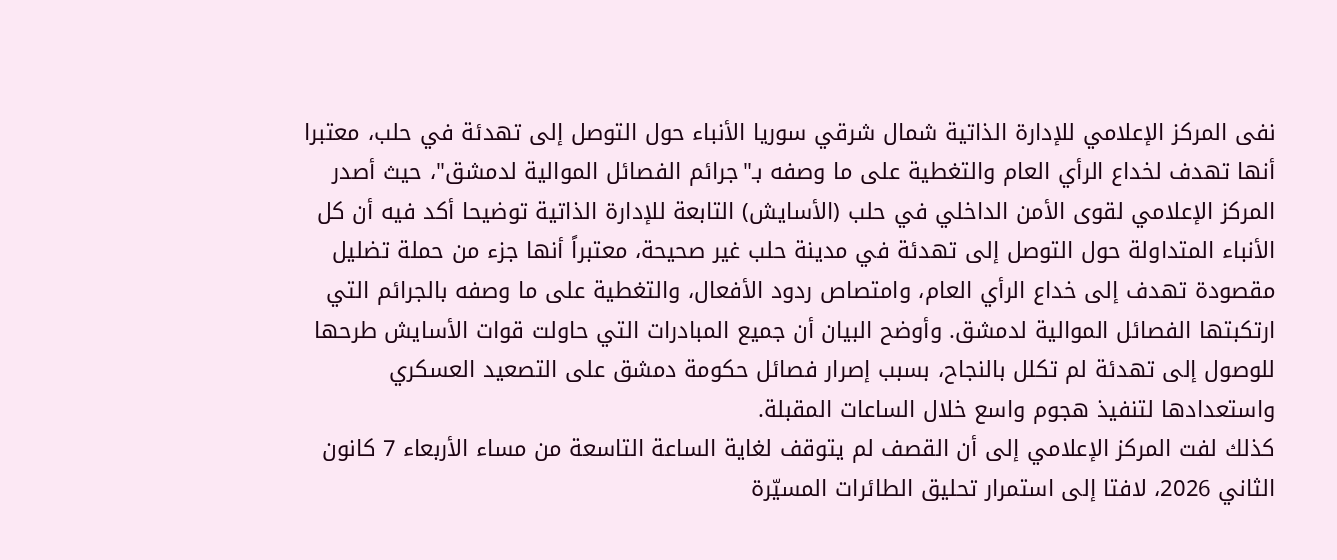نفى المركز الإعلامي للإدارة الذاتية شمال شرقي سوريا الأنباء حول التوصل إلى تهدئة في حلب، معتبرا أنها تهدف لخداع الرأي العام والتغطية على ما وصفه بـ"جرائم الفصائل الموالية لدمشق"، حيث أصدر المركز الإعلامي لقوى الأمن الداخلي في حلب (الأسايش) التابعة للإدارة الذاتية توضيحا أكد فيه أن كل الأنباء المتداولة حول التوصل إلى تهدئة في مدينة حلب غير صحيحة، معتبراً أنها جزء من حملة تضليل مقصودة تهدف إلى خداع الرأي العام، وامتصاص ردود الأفعال، والتغطية على ما وصفه بالجرائم التي ارتكبتها الفصائل الموالية لدمشق. وأوضح البيان أن جميع المبادرات التي حاولت قوات الأسايش طرحها للوصول إلى تهدئة لم تكلل بالنجاح، بسبب إصرار فصائل حكومة دمشق على التصعيد العسكري واستعدادها لتنفيذ هجوم واسع خلال الساعات المقبلة.
كذلك لفت المركز الإعلامي إلى أن القصف لم يتوقف لغاية الساعة التاسعة من مساء الأربعاء 7 كانون الثاني 2026، لافتا إلى استمرار تحليق الطائرات المسيّرة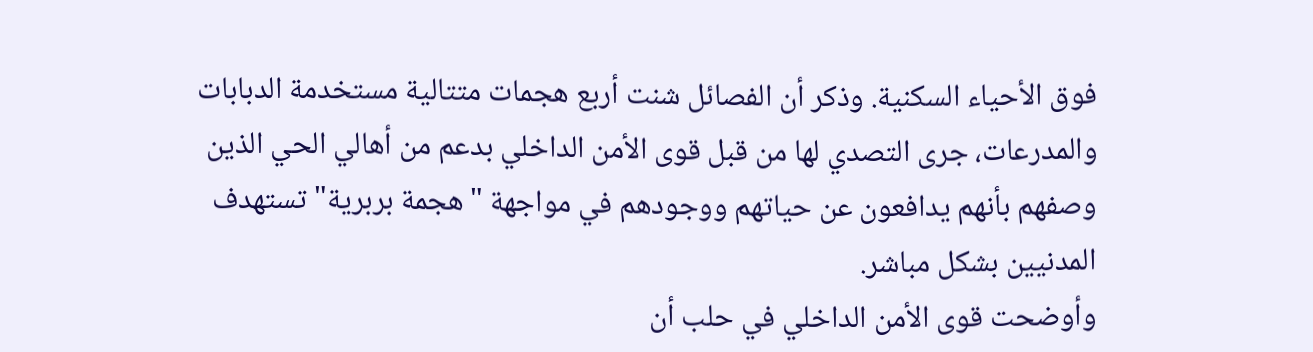فوق الأحياء السكنية. وذكر أن الفصائل شنت أربع هجمات متتالية مستخدمة الدبابات والمدرعات، جرى التصدي لها من قبل قوى الأمن الداخلي بدعم من أهالي الحي الذين وصفهم بأنهم يدافعون عن حياتهم ووجودهم في مواجهة "هجمة بربرية" تستهدف المدنيين بشكل مباشر.
وأوضحت قوى الأمن الداخلي في حلب أن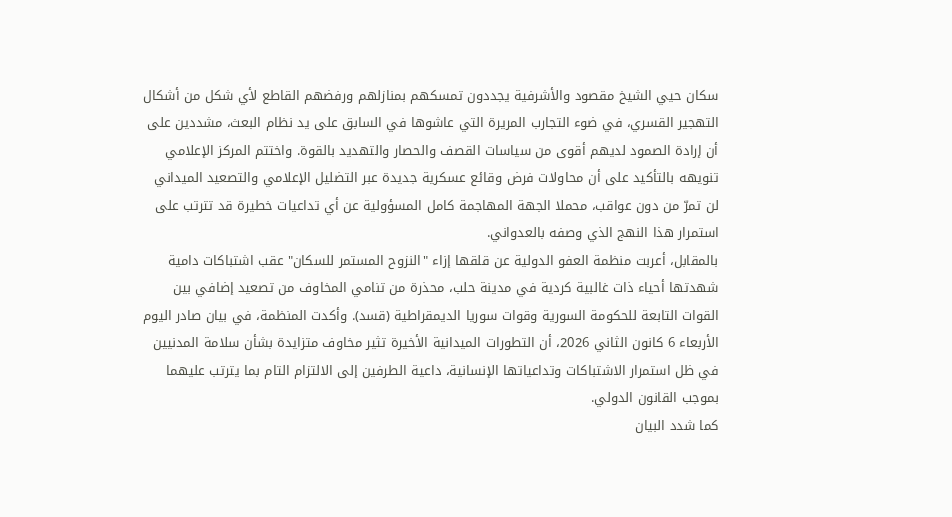سكان حيي الشيخ مقصود والأشرفية يجددون تمسكهم بمنازلهم ورفضهم القاطع لأي شكل من أشكال التهجير القسري، في ضوء التجارب المريرة التي عاشوها في السابق على يد نظام البعث، مشددين على أن إرادة الصمود لديهم أقوى من سياسات القصف والحصار والتهديد بالقوة. واختتم المركز الإعلامي تنويهه بالتأكيد على أن محاولات فرض وقائع عسكرية جديدة عبر التضليل الإعلامي والتصعيد الميداني لن تمرّ من دون عواقب، محملا الجهة المهاجمة كامل المسؤولية عن أي تداعيات خطيرة قد تترتب على استمرار هذا النهج الذي وصفه بالعدواني.
بالمقابل، أعربت منظمة العفو الدولية عن قلقها إزاء "النزوح المستمر للسكان" عقب اشتباكات دامية شهدتها أحياء ذات غالبية كردية في مدينة حلب، محذرة من تنامي المخاوف من تصعيد إضافي بين القوات التابعة للحكومة السورية وقوات سوريا الديمقراطية (قسد). وأكدت المنظمة، في بيان صادر اليوم الأربعاء 6 كانون الثاني 2026، أن التطورات الميدانية الأخيرة تثير مخاوف متزايدة بشأن سلامة المدنيين في ظل استمرار الاشتباكات وتداعياتها الإنسانية، داعية الطرفين إلى الالتزام التام بما يترتب عليهما بموجب القانون الدولي.
كما شدد البيان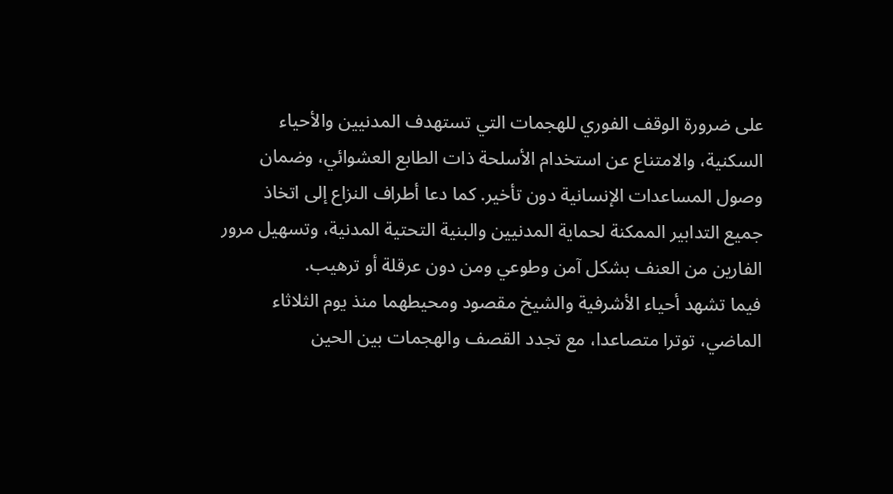على ضرورة الوقف الفوري للهجمات التي تستهدف المدنيين والأحياء السكنية، والامتناع عن استخدام الأسلحة ذات الطابع العشوائي، وضمان وصول المساعدات الإنسانية دون تأخير. كما دعا أطراف النزاع إلى اتخاذ جميع التدابير الممكنة لحماية المدنيين والبنية التحتية المدنية، وتسهيل مرور الفارين من العنف بشكل آمن وطوعي ومن دون عرقلة أو ترهيب.
فيما تشهد أحياء الأشرفية والشيخ مقصود ومحيطهما منذ يوم الثلاثاء الماضي، توترا متصاعدا، مع تجدد القصف والهجمات بين الحين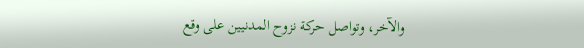والآخر، وتواصل حركة نزوح المدنيين على وقع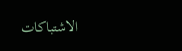الاشتباكات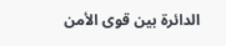الدائرة بين قوى الأمن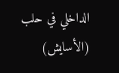الداخلي في حلب (الأسايش)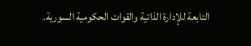التابعة للإدارة الذاتية والقوات الحكومية السورية.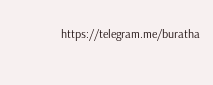https://telegram.me/buratha